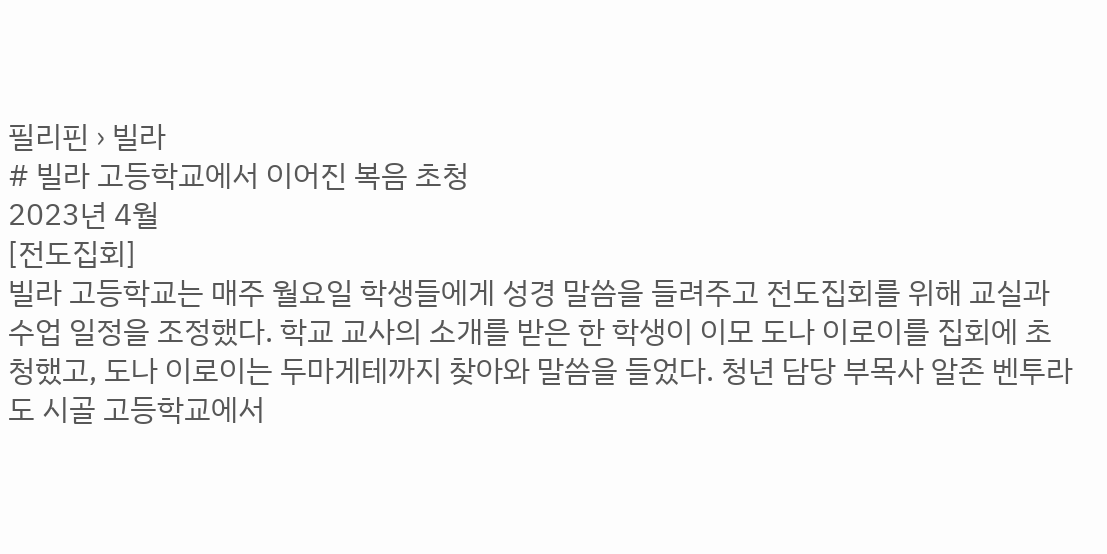필리핀 › 빌라
# 빌라 고등학교에서 이어진 복음 초청
2023년 4월
[전도집회]
빌라 고등학교는 매주 월요일 학생들에게 성경 말씀을 들려주고 전도집회를 위해 교실과 수업 일정을 조정했다. 학교 교사의 소개를 받은 한 학생이 이모 도나 이로이를 집회에 초청했고, 도나 이로이는 두마게테까지 찾아와 말씀을 들었다. 청년 담당 부목사 알존 벤투라도 시골 고등학교에서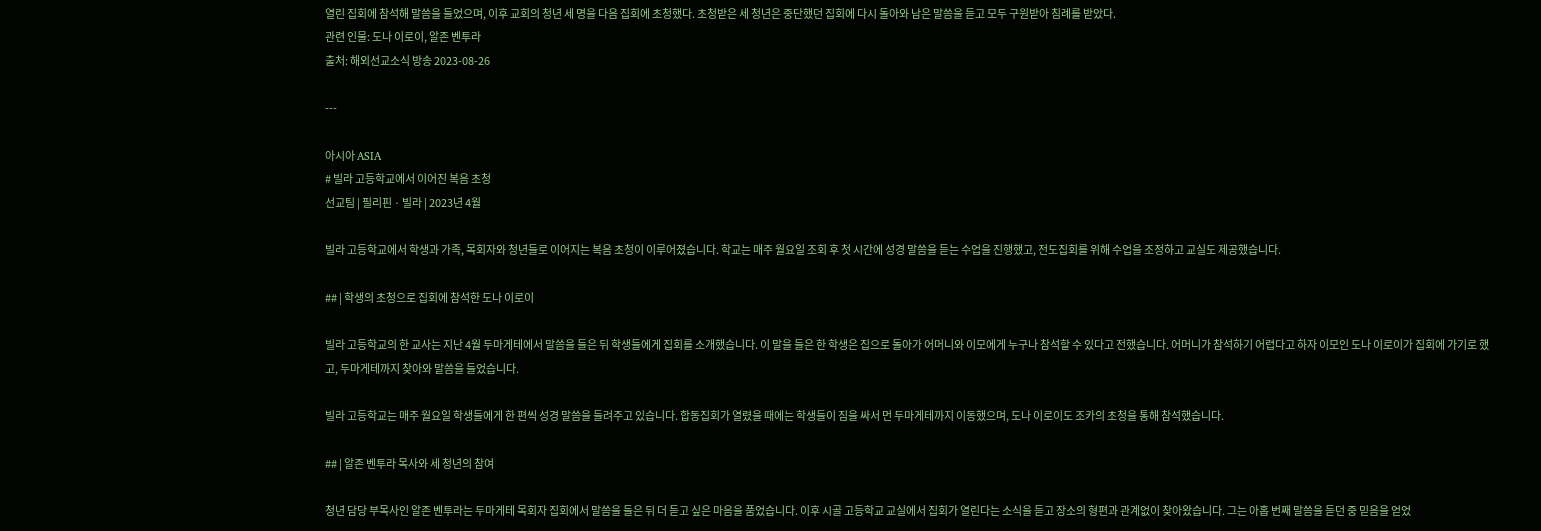열린 집회에 참석해 말씀을 들었으며, 이후 교회의 청년 세 명을 다음 집회에 초청했다. 초청받은 세 청년은 중단했던 집회에 다시 돌아와 남은 말씀을 듣고 모두 구원받아 침례를 받았다.
관련 인물: 도나 이로이, 알존 벤투라
출처: 해외선교소식 방송 2023-08-26

---

아시아 ASIA
# 빌라 고등학교에서 이어진 복음 초청
선교팀 | 필리핀 · 빌라 | 2023년 4월

빌라 고등학교에서 학생과 가족, 목회자와 청년들로 이어지는 복음 초청이 이루어졌습니다. 학교는 매주 월요일 조회 후 첫 시간에 성경 말씀을 듣는 수업을 진행했고, 전도집회를 위해 수업을 조정하고 교실도 제공했습니다.

## | 학생의 초청으로 집회에 참석한 도나 이로이

빌라 고등학교의 한 교사는 지난 4월 두마게테에서 말씀을 들은 뒤 학생들에게 집회를 소개했습니다. 이 말을 들은 한 학생은 집으로 돌아가 어머니와 이모에게 누구나 참석할 수 있다고 전했습니다. 어머니가 참석하기 어렵다고 하자 이모인 도나 이로이가 집회에 가기로 했고, 두마게테까지 찾아와 말씀을 들었습니다.

빌라 고등학교는 매주 월요일 학생들에게 한 편씩 성경 말씀을 들려주고 있습니다. 합동집회가 열렸을 때에는 학생들이 짐을 싸서 먼 두마게테까지 이동했으며, 도나 이로이도 조카의 초청을 통해 참석했습니다.

## | 알존 벤투라 목사와 세 청년의 참여

청년 담당 부목사인 알존 벤투라는 두마게테 목회자 집회에서 말씀을 들은 뒤 더 듣고 싶은 마음을 품었습니다. 이후 시골 고등학교 교실에서 집회가 열린다는 소식을 듣고 장소의 형편과 관계없이 찾아왔습니다. 그는 아홉 번째 말씀을 듣던 중 믿음을 얻었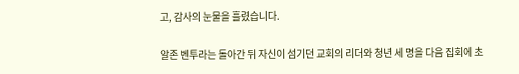고, 감사의 눈물을 흘렸습니다.

알존 벤투라는 돌아간 뒤 자신이 섬기던 교회의 리더와 청년 세 명을 다음 집회에 초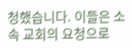청했습니다. 이들은 소속 교회의 요청으로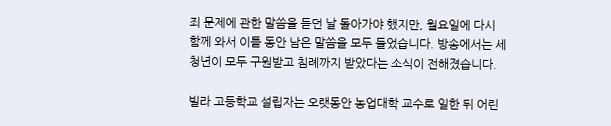죄 문제에 관한 말씀을 듣던 날 돌아가야 했지만, 월요일에 다시 함께 와서 이틀 동안 남은 말씀을 모두 들었습니다. 방송에서는 세 청년이 모두 구원받고 침례까지 받았다는 소식이 전해졌습니다.

빌라 고등학교 설립자는 오랫동안 농업대학 교수로 일한 뒤 어린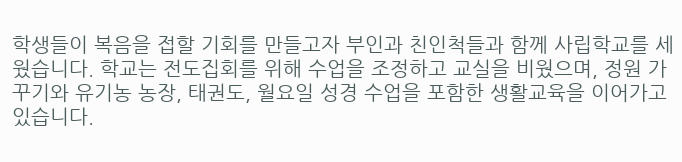학생들이 복음을 접할 기회를 만들고자 부인과 친인척들과 함께 사립학교를 세웠습니다. 학교는 전도집회를 위해 수업을 조정하고 교실을 비웠으며, 정원 가꾸기와 유기농 농장, 태권도, 월요일 성경 수업을 포함한 생활교육을 이어가고 있습니다.